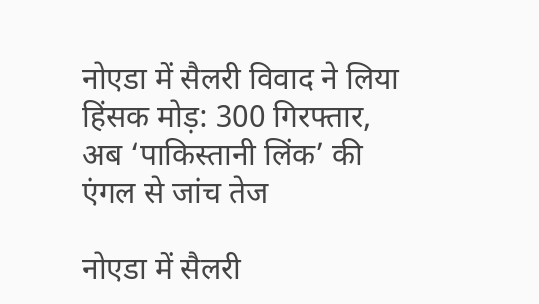नोएडा में सैलरी विवाद ने लिया हिंसक मोड़: 300 गिरफ्तार, अब ‘पाकिस्तानी लिंक’ की एंगल से जांच तेज

नोएडा में सैलरी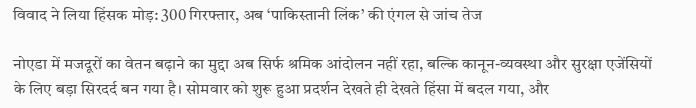विवाद ने लिया हिंसक मोड़: 300 गिरफ्तार, अब ‘पाकिस्तानी लिंक’ की एंगल से जांच तेज

नोएडा में मजदूरों का वेतन बढ़ाने का मुद्दा अब सिर्फ श्रमिक आंदोलन नहीं रहा, बल्कि कानून-व्यवस्था और सुरक्षा एजेंसियों के लिए बड़ा सिरदर्द बन गया है। सोमवार को शुरू हुआ प्रदर्शन देखते ही देखते हिंसा में बदल गया, और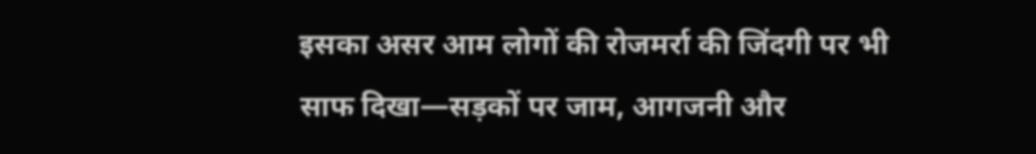इसका असर आम लोगों की रोजमर्रा की जिंदगी पर भी साफ दिखा—सड़कों पर जाम, आगजनी और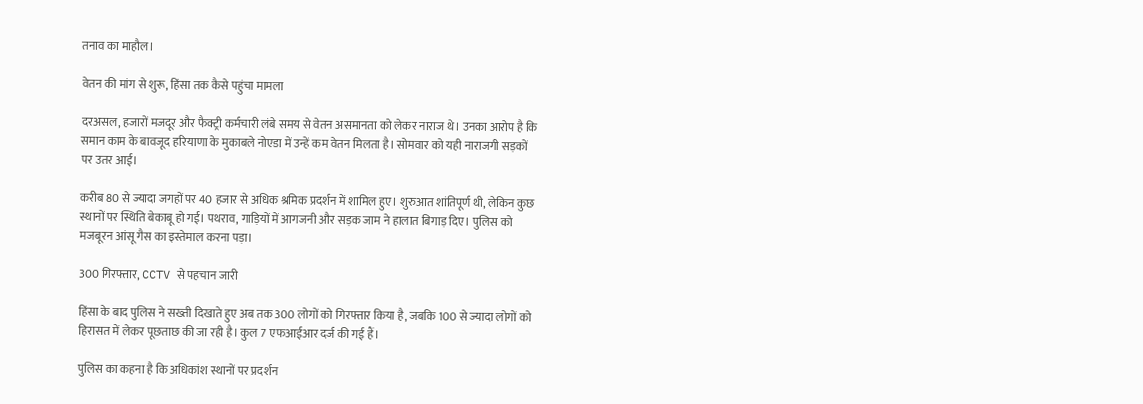तनाव का माहौल।

वेतन की मांग से शुरू, हिंसा तक कैसे पहुंचा मामला

दरअसल, हजारों मजदूर और फैक्ट्री कर्मचारी लंबे समय से वेतन असमानता को लेकर नाराज थे। उनका आरोप है कि समान काम के बावजूद हरियाणा के मुकाबले नोएडा में उन्हें कम वेतन मिलता है। सोमवार को यही नाराजगी सड़कों पर उतर आई।

करीब 80 से ज्यादा जगहों पर 40 हजार से अधिक श्रमिक प्रदर्शन में शामिल हुए। शुरुआत शांतिपूर्ण थी, लेकिन कुछ स्थानों पर स्थिति बेकाबू हो गई। पथराव, गाड़ियों में आगजनी और सड़क जाम ने हालात बिगाड़ दिए। पुलिस को मजबूरन आंसू गैस का इस्तेमाल करना पड़ा।

300 गिरफ्तार, CCTV से पहचान जारी

हिंसा के बाद पुलिस ने सख्ती दिखाते हुए अब तक 300 लोगों को गिरफ्तार किया है, जबकि 100 से ज्यादा लोगों को हिरासत में लेकर पूछताछ की जा रही है। कुल 7 एफआईआर दर्ज की गई हैं।

पुलिस का कहना है कि अधिकांश स्थानों पर प्रदर्शन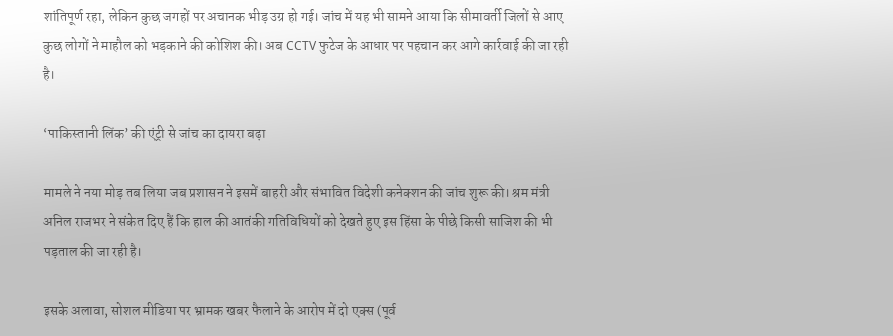शांतिपूर्ण रहा, लेकिन कुछ जगहों पर अचानक भीड़ उग्र हो गई। जांच में यह भी सामने आया कि सीमावर्ती जिलों से आए कुछ लोगों ने माहौल को भड़काने की कोशिश की। अब CCTV फुटेज के आधार पर पहचान कर आगे कार्रवाई की जा रही है।

‘पाकिस्तानी लिंक’ की एंट्री से जांच का दायरा बढ़ा

मामले ने नया मोड़ तब लिया जब प्रशासन ने इसमें बाहरी और संभावित विदेशी कनेक्शन की जांच शुरू की। श्रम मंत्री अनिल राजभर ने संकेत दिए हैं कि हाल की आतंकी गतिविधियों को देखते हुए इस हिंसा के पीछे किसी साजिश की भी पड़ताल की जा रही है।

इसके अलावा, सोशल मीडिया पर भ्रामक खबर फैलाने के आरोप में दो एक्स (पूर्व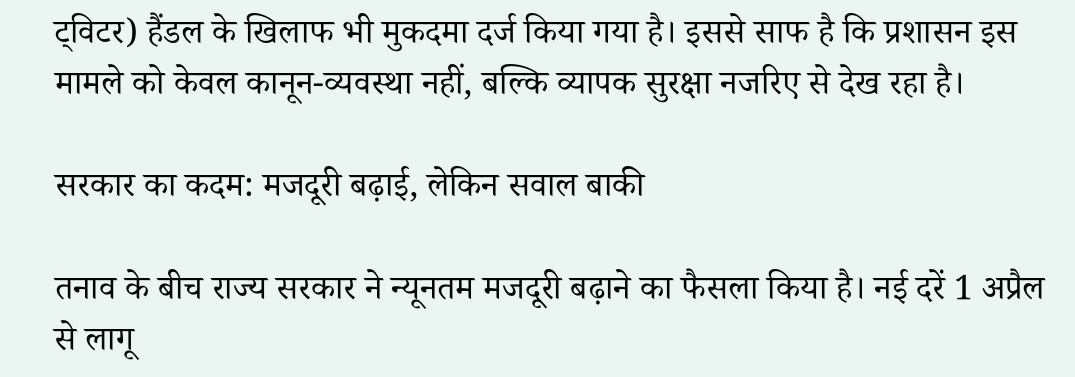ट्विटर) हैंडल के खिलाफ भी मुकदमा दर्ज किया गया है। इससे साफ है कि प्रशासन इस मामले को केवल कानून-व्यवस्था नहीं, बल्कि व्यापक सुरक्षा नजरिए से देख रहा है।

सरकार का कदम: मजदूरी बढ़ाई, लेकिन सवाल बाकी

तनाव के बीच राज्य सरकार ने न्यूनतम मजदूरी बढ़ाने का फैसला किया है। नई दरें 1 अप्रैल से लागू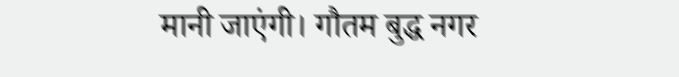मानी जाएंगी। गौतम बुद्ध नगर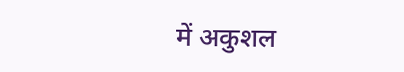में अकुशल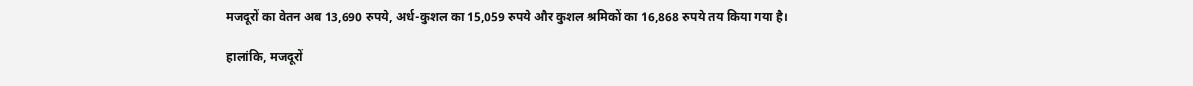मजदूरों का वेतन अब 13,690 रुपये, अर्ध-कुशल का 15,059 रुपये और कुशल श्रमिकों का 16,868 रुपये तय किया गया है।

हालांकि, मजदूरों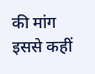की मांग इससे कहीं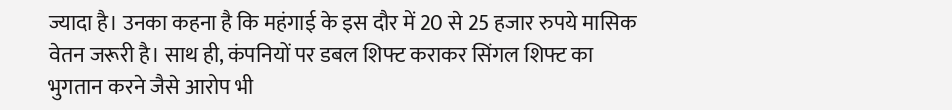ज्यादा है। उनका कहना है कि महंगाई के इस दौर में 20 से 25 हजार रुपये मासिक वेतन जरूरी है। साथ ही, कंपनियों पर डबल शिफ्ट कराकर सिंगल शिफ्ट का भुगतान करने जैसे आरोप भी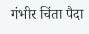गंभीर चिंता पैदा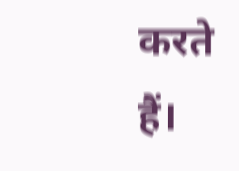करते हैं।